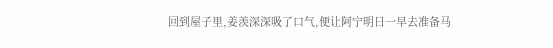回到屋子里,姜羡深深吸了口气,便让阿宁明日一早去准备马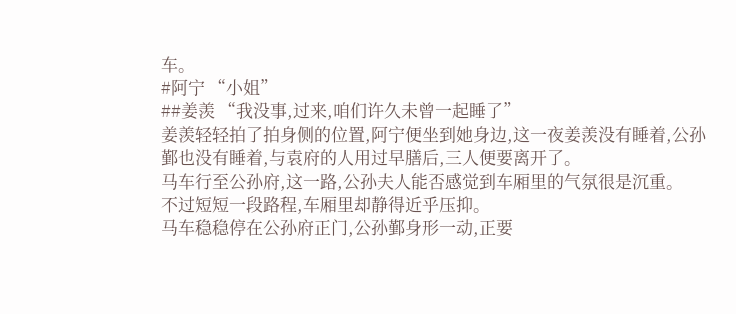车。
#阿宁 “小姐”
##姜羡 “我没事,过来,咱们许久未曾一起睡了”
姜羡轻轻拍了拍身侧的位置,阿宁便坐到她身边,这一夜姜羡没有睡着,公孙鄞也没有睡着,与袁府的人用过早膳后,三人便要离开了。
马车行至公孙府,这一路,公孙夫人能否感觉到车厢里的气氛很是沉重。
不过短短一段路程,车厢里却静得近乎压抑。
马车稳稳停在公孙府正门,公孙鄞身形一动,正要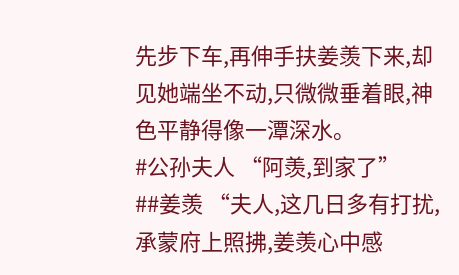先步下车,再伸手扶姜羡下来,却见她端坐不动,只微微垂着眼,神色平静得像一潭深水。
#公孙夫人 “阿羡,到家了”
##姜羡 “夫人,这几日多有打扰,承蒙府上照拂,姜羡心中感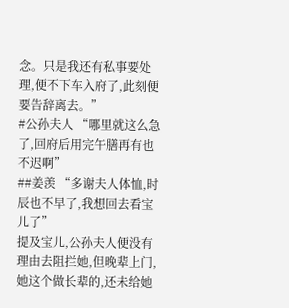念。只是我还有私事要处理,便不下车入府了,此刻便要告辞离去。”
#公孙夫人 “哪里就这么急了,回府后用完午膳再有也不迟啊”
##姜羡 “多谢夫人体恤,时辰也不早了,我想回去看宝儿了”
提及宝儿,公孙夫人便没有理由去阻拦她,但晚辈上门,她这个做长辈的,还未给她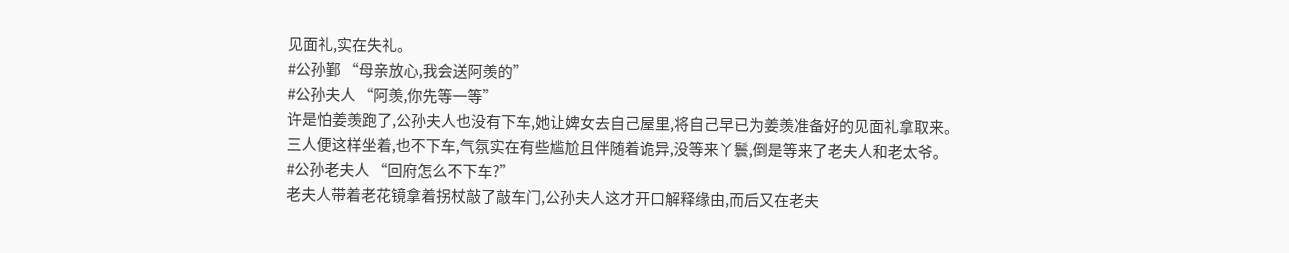见面礼,实在失礼。
#公孙鄞 “母亲放心,我会送阿羡的”
#公孙夫人 “阿羡,你先等一等”
许是怕姜羡跑了,公孙夫人也没有下车,她让婢女去自己屋里,将自己早已为姜羡准备好的见面礼拿取来。
三人便这样坐着,也不下车,气氛实在有些尴尬且伴随着诡异,没等来丫鬟,倒是等来了老夫人和老太爷。
#公孙老夫人 “回府怎么不下车?”
老夫人带着老花镜拿着拐杖敲了敲车门,公孙夫人这才开口解释缘由,而后又在老夫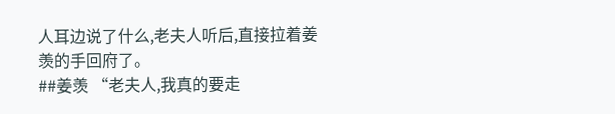人耳边说了什么,老夫人听后,直接拉着姜羡的手回府了。
##姜羡 “老夫人,我真的要走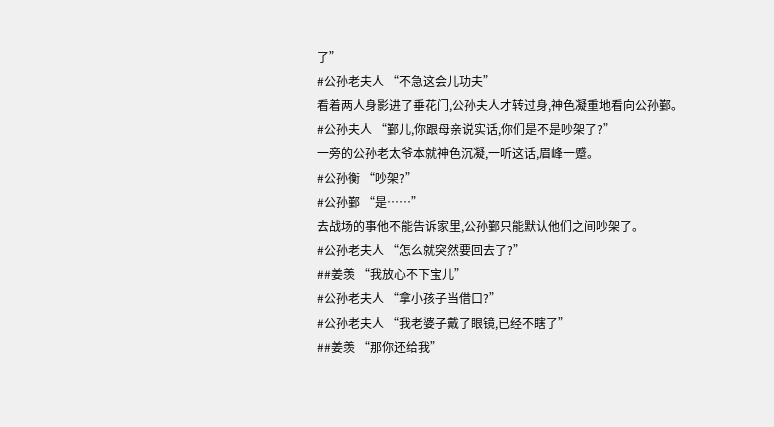了”
#公孙老夫人 “不急这会儿功夫”
看着两人身影进了垂花门,公孙夫人才转过身,神色凝重地看向公孙鄞。
#公孙夫人 “鄞儿,你跟母亲说实话,你们是不是吵架了?”
一旁的公孙老太爷本就神色沉凝,一听这话,眉峰一蹙。
#公孙衡 “吵架?”
#公孙鄞 “是……”
去战场的事他不能告诉家里,公孙鄞只能默认他们之间吵架了。
#公孙老夫人 “怎么就突然要回去了?”
##姜羡 “我放心不下宝儿”
#公孙老夫人 “拿小孩子当借口?”
#公孙老夫人 “我老婆子戴了眼镜,已经不瞎了”
##姜羡 “那你还给我”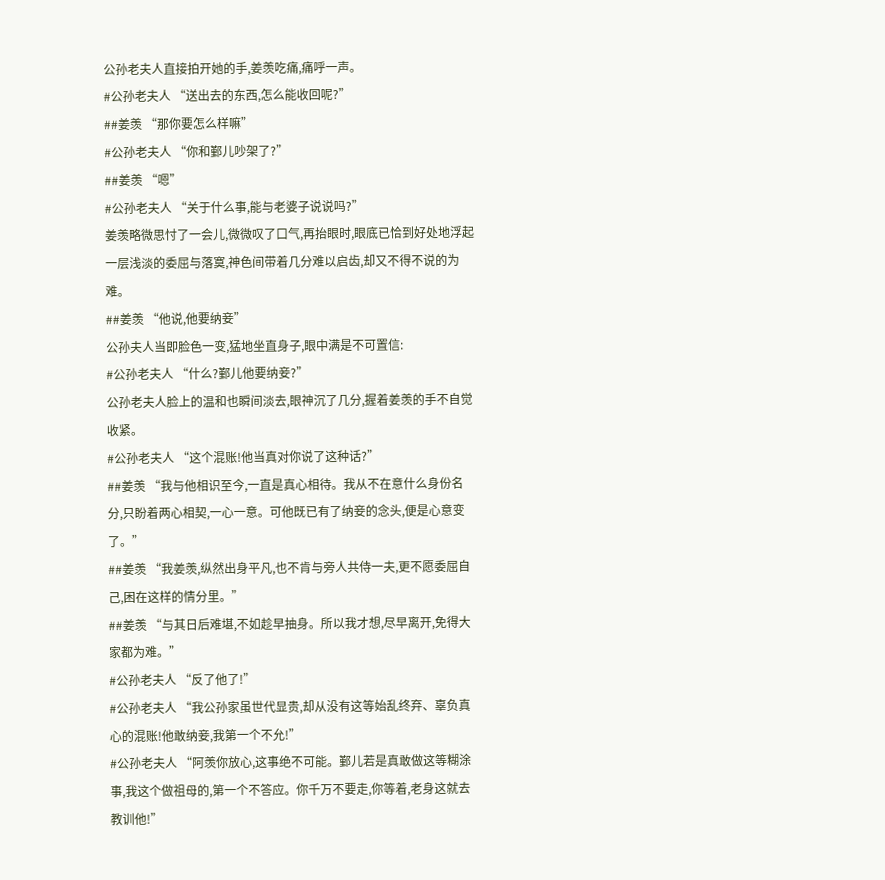公孙老夫人直接拍开她的手,姜羡吃痛,痛呼一声。
#公孙老夫人 “送出去的东西,怎么能收回呢?”
##姜羡 “那你要怎么样嘛”
#公孙老夫人 “你和鄞儿吵架了?”
##姜羡 “嗯”
#公孙老夫人 “关于什么事,能与老婆子说说吗?”
姜羡略微思忖了一会儿,微微叹了口气,再抬眼时,眼底已恰到好处地浮起一层浅淡的委屈与落寞,神色间带着几分难以启齿,却又不得不说的为难。
##姜羡 “他说,他要纳妾”
公孙夫人当即脸色一变,猛地坐直身子,眼中满是不可置信:
#公孙老夫人 “什么?鄞儿他要纳妾?”
公孙老夫人脸上的温和也瞬间淡去,眼神沉了几分,握着姜羡的手不自觉收紧。
#公孙老夫人 “这个混账!他当真对你说了这种话?”
##姜羡 “我与他相识至今,一直是真心相待。我从不在意什么身份名分,只盼着两心相契,一心一意。可他既已有了纳妾的念头,便是心意变了。”
##姜羡 “我姜羡,纵然出身平凡,也不肯与旁人共侍一夫,更不愿委屈自己,困在这样的情分里。”
##姜羡 “与其日后难堪,不如趁早抽身。所以我才想,尽早离开,免得大家都为难。”
#公孙老夫人 “反了他了!”
#公孙老夫人 “我公孙家虽世代显贵,却从没有这等始乱终弃、辜负真心的混账!他敢纳妾,我第一个不允!”
#公孙老夫人 “阿羡你放心,这事绝不可能。鄞儿若是真敢做这等糊涂事,我这个做祖母的,第一个不答应。你千万不要走,你等着,老身这就去教训他!”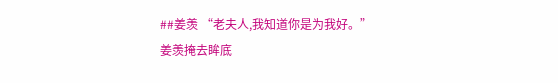##姜羡 “老夫人,我知道你是为我好。”
姜羡掩去眸底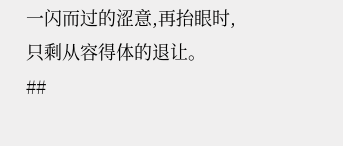一闪而过的涩意,再抬眼时,只剩从容得体的退让。
##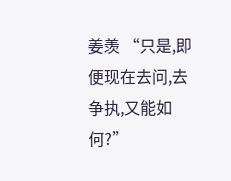姜羡 “只是,即便现在去问,去争执,又能如何?”